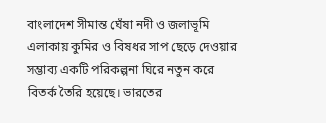বাংলাদেশ সীমান্ত ঘেঁষা নদী ও জলাভূমি এলাকায় কুমির ও বিষধর সাপ ছেড়ে দেওয়ার সম্ভাব্য একটি পরিকল্পনা ঘিরে নতুন করে বিতর্ক তৈরি হয়েছে। ভারতের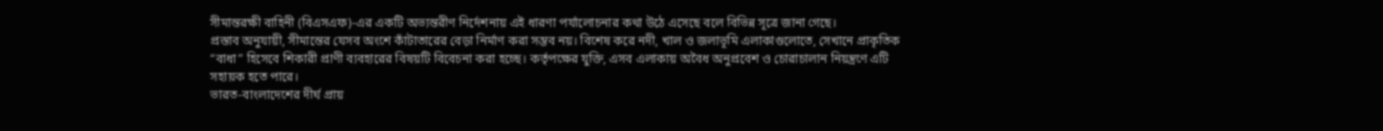সীমান্তরক্ষী বাহিনী (বিএসএফ)-এর একটি অভ্যন্তরীণ নির্দেশনায় এই ধারণা পর্যালোচনার কথা উঠে এসেছে বলে বিভিন্ন সূত্রে জানা গেছে।
প্রস্তাব অনুযায়ী, সীমান্তের যেসব অংশে কাঁটাতারের বেড়া নির্মাণ করা সম্ভব নয়। বিশেষ করে নদী, খাল ও জলাভূমি এলাকাগুলোতে, সেখানে প্রাকৃতিক “বাধা” হিসেবে শিকারী প্রাণী ব্যবহারের বিষয়টি বিবেচনা করা হচ্ছে। কর্তৃপক্ষের যুক্তি, এসব এলাকায় অবৈধ অনুপ্রবেশ ও চোরাচালান নিয়ন্ত্রণে এটি সহায়ক হতে পারে।
ভারত-বাংলাদেশের দীর্ঘ প্রায়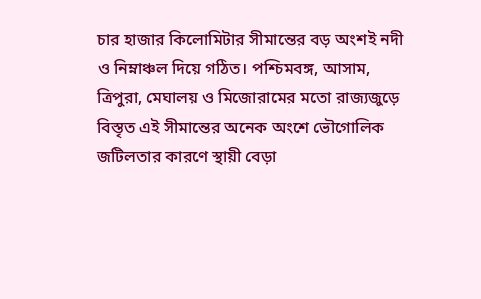চার হাজার কিলোমিটার সীমান্তের বড় অংশই নদী ও নিম্নাঞ্চল দিয়ে গঠিত। পশ্চিমবঙ্গ, আসাম, ত্রিপুরা, মেঘালয় ও মিজোরামের মতো রাজ্যজুড়ে বিস্তৃত এই সীমান্তের অনেক অংশে ভৌগোলিক জটিলতার কারণে স্থায়ী বেড়া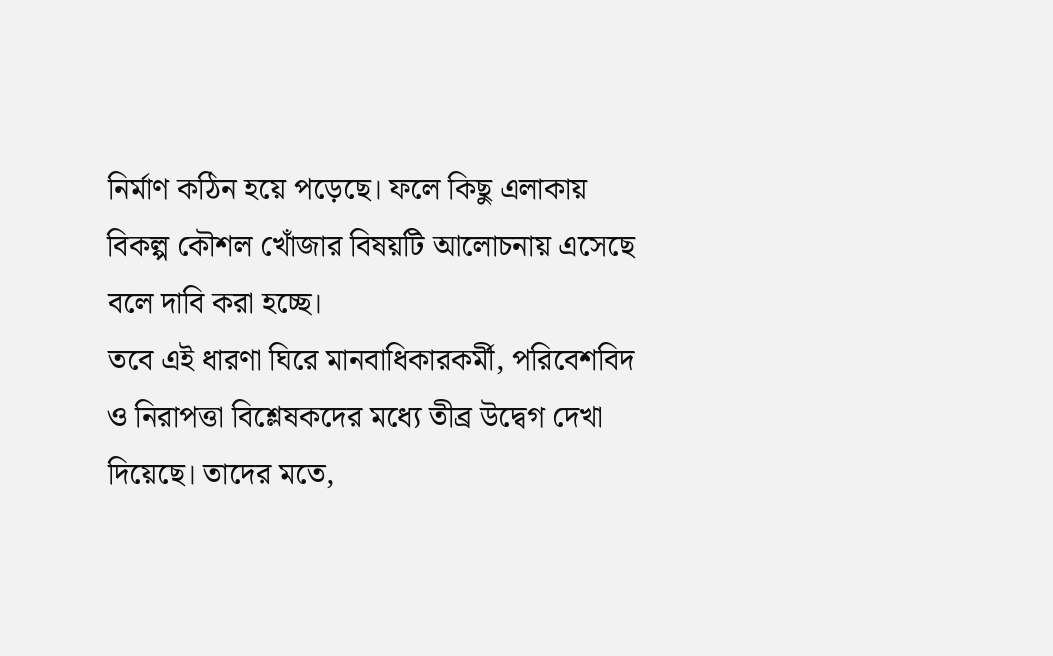নির্মাণ কঠিন হয়ে পড়েছে। ফলে কিছু এলাকায় বিকল্প কৌশল খোঁজার বিষয়টি আলোচনায় এসেছে বলে দাবি করা হচ্ছে।
তবে এই ধারণা ঘিরে মানবাধিকারকর্মী, পরিবেশবিদ ও নিরাপত্তা বিশ্লেষকদের মধ্যে তীব্র উদ্বেগ দেখা দিয়েছে। তাদের মতে,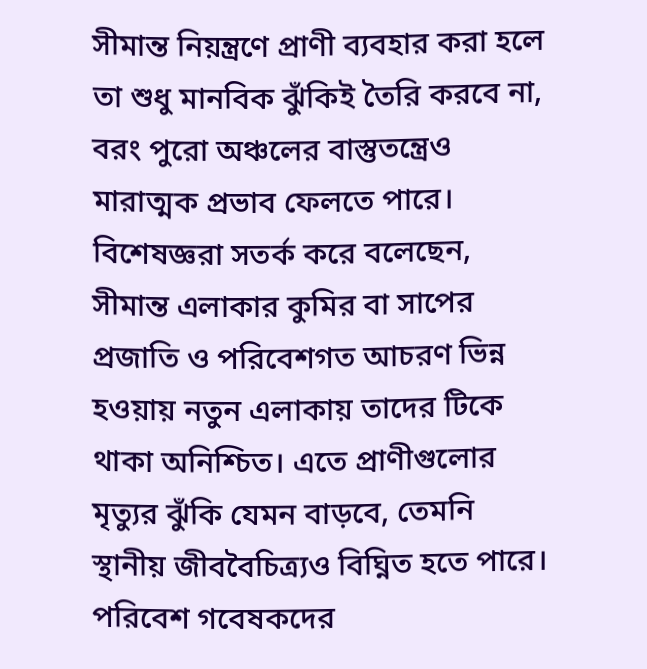সীমান্ত নিয়ন্ত্রণে প্রাণী ব্যবহার করা হলে তা শুধু মানবিক ঝুঁকিই তৈরি করবে না, বরং পুরো অঞ্চলের বাস্তুতন্ত্রেও মারাত্মক প্রভাব ফেলতে পারে।
বিশেষজ্ঞরা সতর্ক করে বলেছেন, সীমান্ত এলাকার কুমির বা সাপের প্রজাতি ও পরিবেশগত আচরণ ভিন্ন হওয়ায় নতুন এলাকায় তাদের টিকে থাকা অনিশ্চিত। এতে প্রাণীগুলোর মৃত্যুর ঝুঁকি যেমন বাড়বে, তেমনি স্থানীয় জীববৈচিত্র্যও বিঘ্নিত হতে পারে।
পরিবেশ গবেষকদের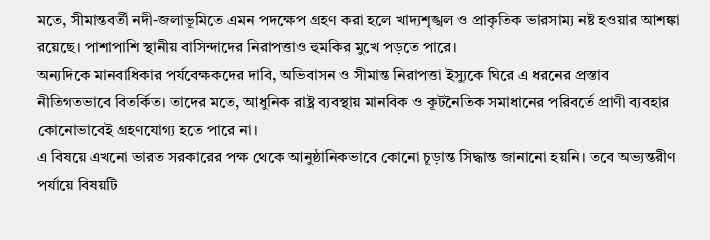মতে, সীমান্তবর্তী নদী-জলাভূমিতে এমন পদক্ষেপ গ্রহণ করা হলে খাদ্যশৃঙ্খল ও প্রাকৃতিক ভারসাম্য নষ্ট হওয়ার আশঙ্কা রয়েছে। পাশাপাশি স্থানীয় বাসিন্দাদের নিরাপত্তাও হুমকির মুখে পড়তে পারে।
অন্যদিকে মানবাধিকার পর্যবেক্ষকদের দাবি, অভিবাসন ও সীমান্ত নিরাপত্তা ইস্যুকে ঘিরে এ ধরনের প্রস্তাব নীতিগতভাবে বিতর্কিত। তাদের মতে, আধুনিক রাষ্ট্র ব্যবস্থায় মানবিক ও কূটনৈতিক সমাধানের পরিবর্তে প্রাণী ব্যবহার কোনোভাবেই গ্রহণযোগ্য হতে পারে না।
এ বিষয়ে এখনো ভারত সরকারের পক্ষ থেকে আনুষ্ঠানিকভাবে কোনো চূড়ান্ত সিদ্ধান্ত জানানো হয়নি। তবে অভ্যন্তরীণ পর্যায়ে বিষয়টি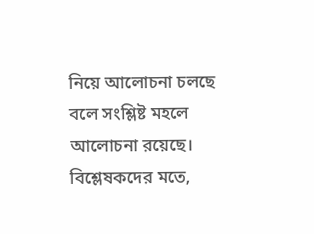নিয়ে আলোচনা চলছে বলে সংশ্লিষ্ট মহলে আলোচনা রয়েছে।
বিশ্লেষকদের মতে,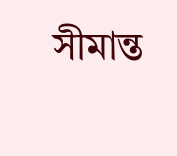সীমান্ত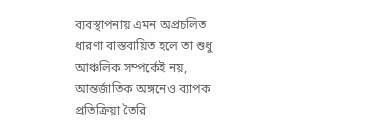ব্যবস্থাপনায় এমন অপ্রচলিত ধারণা বাস্তবায়িত হলে তা শুধু আঞ্চলিক সম্পর্কেই নয়, আন্তর্জাতিক অঙ্গনেও ব্যাপক প্রতিক্রিয়া তৈরি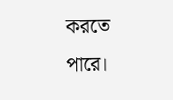করতে পারে।